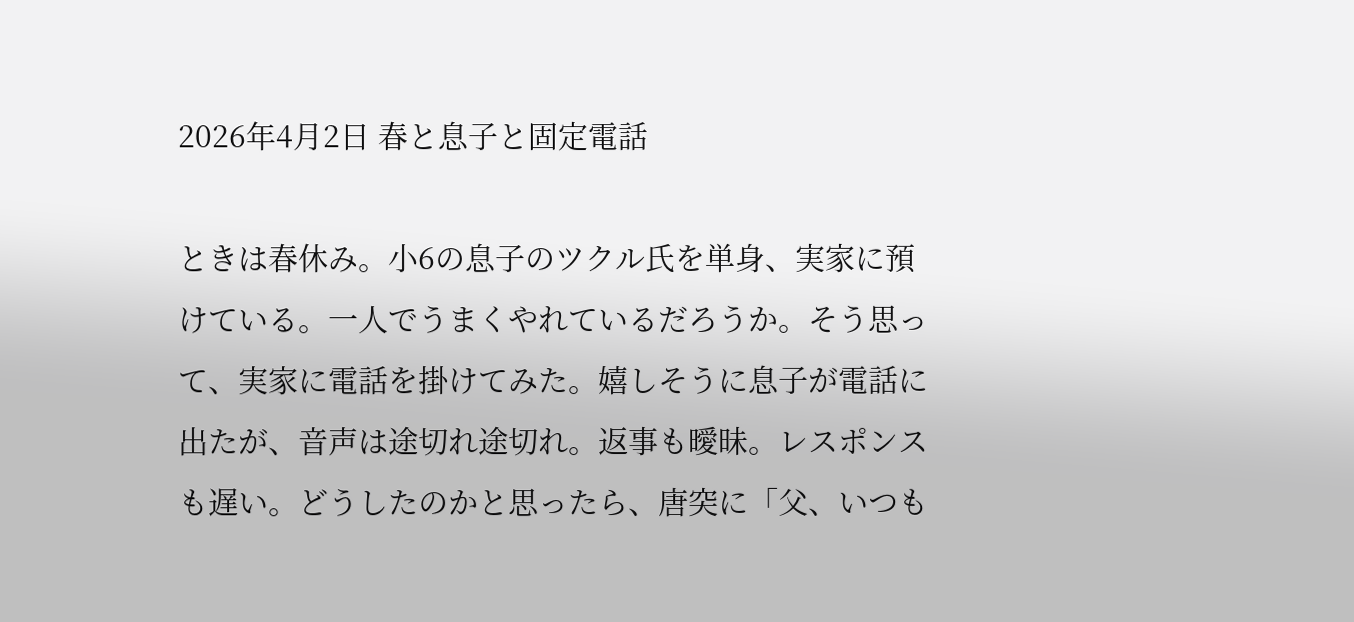2026年4月2日 春と息子と固定電話

ときは春休み。小6の息子のツクル氏を単身、実家に預けている。一人でうまくやれているだろうか。そう思って、実家に電話を掛けてみた。嬉しそうに息子が電話に出たが、音声は途切れ途切れ。返事も曖昧。レスポンスも遅い。どうしたのかと思ったら、唐突に「父、いつも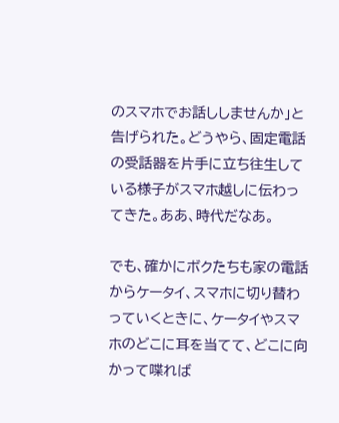のスマホでお話ししませんか」と告げられた。どうやら、固定電話の受話器を片手に立ち往生している様子がスマホ越しに伝わってきた。ああ、時代だなあ。

でも、確かにボクたちも家の電話からケータイ、スマホに切り替わっていくときに、ケータイやスマホのどこに耳を当てて、どこに向かって喋れば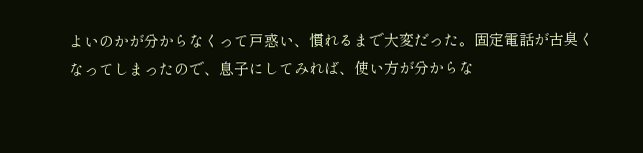よいのかが分からなくって戸惑い、慣れるまで大変だった。固定電話が古臭くなってしまったので、息子にしてみれば、使い方が分からな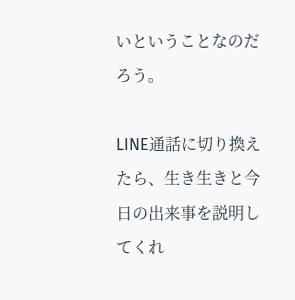いということなのだろう。

LINE通話に切り換えたら、生き生きと今日の出来事を説明してくれ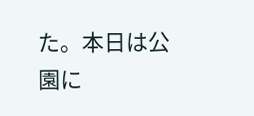た。本日は公園に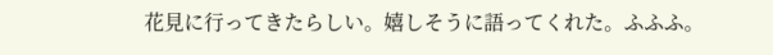花見に行ってきたらしい。嬉しそうに語ってくれた。ふふふ。